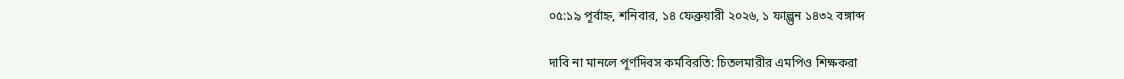০৫:১৯ পূর্বাহ্ন, শনিবার, ১৪ ফেব্রুয়ারী ২০২৬, ১ ফাল্গুন ১৪৩২ বঙ্গাব্দ

দাবি না মানলে পূর্ণদিবস কর্মবিরতি: চিতলমারীর এমপিও শিক্ষকরা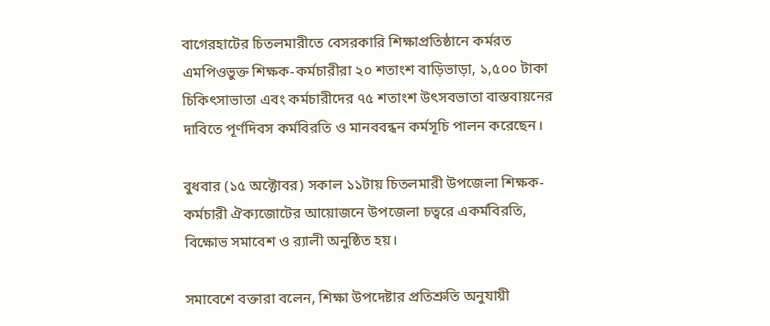বাগেরহাটের চিতলমারীতে বেসরকারি শিক্ষাপ্রতিষ্ঠানে কর্মরত এমপিওভুক্ত শিক্ষক-কর্মচারীরা ২০ শতাংশ বাড়িভাড়া, ১,৫০০ টাকা চিকিৎসাভাতা এবং কর্মচারীদের ৭৫ শতাংশ উৎসবভাতা বাস্তবায়নের দাবিতে পূর্ণদিবস কর্মবিরতি ও মানববন্ধন কর্মসূচি পালন করেছেন।

বুধবার (১৫ অক্টোবর) সকাল ১১টায় চিতলমারী উপজেলা শিক্ষক-কর্মচারী ঐক্যজোটের আয়োজনে উপজেলা চত্বরে একর্মবিরতি, বিক্ষোভ সমাবেশ ও র‌্যালী অনুষ্ঠিত হয়।

সমাবেশে বক্তারা বলেন, শিক্ষা উপদেষ্টার প্রতিশ্রুতি অনুযায়ী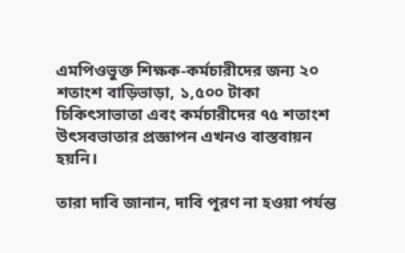এমপিওভুক্ত শিক্ষক-কর্মচারীদের জন্য ২০ শতাংশ বাড়িভাড়া, ১,৫০০ টাকা চিকিৎসাভাতা এবং কর্মচারীদের ৭৫ শতাংশ উৎসবভাতার প্রজ্ঞাপন এখনও বাস্তবায়ন হয়নি।

তারা দাবি জানান, দাবি পূরণ না হওয়া পর্যন্ত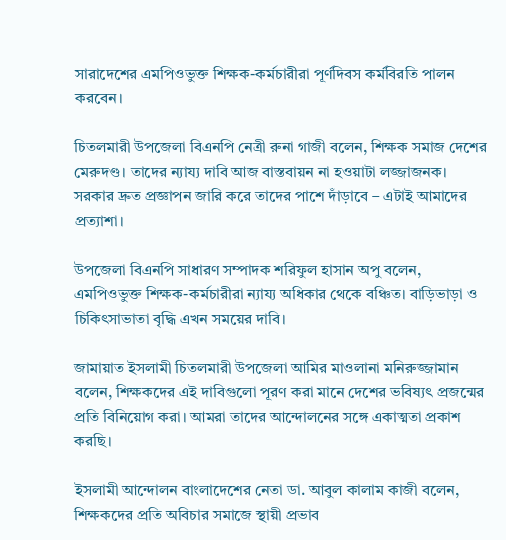সারাদেশের এমপিওভুক্ত শিক্ষক-কর্মচারীরা পূর্ণদিবস কর্মবিরতি পালন করবেন।

চিতলমারী উপজেলা বিএনপি নেত্রী রুনা গাজী বলেন, শিক্ষক সমাজ দেশের মেরুদণ্ড। তাদের ন্যায্য দাবি আজ বাস্তবায়ন না হওয়াটা লজ্জাজনক। সরকার দ্রুত প্রজ্ঞাপন জারি করে তাদের পাশে দাঁড়াবে – এটাই আমাদের প্রত্যাশা।

উপজেলা বিএনপি সাধারণ সম্পাদক শরিফুল হাসান অপু বলেন, এমপিওভুক্ত শিক্ষক-কর্মচারীরা ন্যায্য অধিকার থেকে বঞ্চিত। বাড়িভাড়া ও চিকিৎসাভাতা বৃদ্ধি এখন সময়ের দাবি।

জামায়াত ইসলামী চিতলমারী উপজেলা আমির মাওলানা মনিরুজ্জামান বলেন, শিক্ষকদের এই দাবিগুলো পূরণ করা মানে দেশের ভবিষ্যৎ প্রজন্মের প্রতি বিনিয়োগ করা। আমরা তাদের আন্দোলনের সঙ্গে একাত্মতা প্রকাশ করছি।

ইসলামী আন্দোলন বাংলাদেশের নেতা ডা. আবুল কালাম কাজী বলেন, শিক্ষকদের প্রতি অবিচার সমাজে স্থায়ী প্রভাব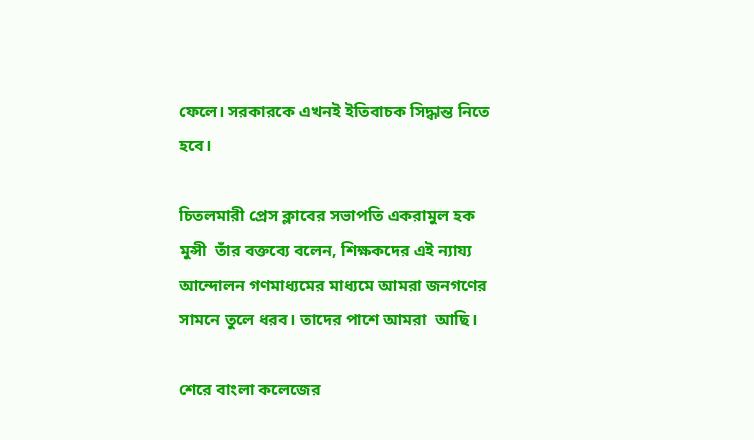ফেলে। সরকারকে এখনই ইতিবাচক সিদ্ধান্ত নিতে হবে।

চিতলমারী প্রেস ক্লাবের সভাপতি একরামুল হক মুন্সী  তাঁর বক্তব্যে বলেন, শিক্ষকদের এই ন্যায্য আন্দোলন গণমাধ্যমের মাধ্যমে আমরা জনগণের সামনে তুলে ধরব। তাদের পাশে আমরা  আছি।

শেরে বাংলা কলেজের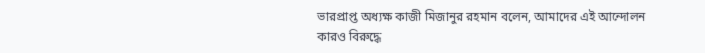ভারপ্রাপ্ত অধ্যক্ষ কাজী মিজানুর রহমান বলেন, আমাদের এই আন্দোলন কারও বিরুদ্ধে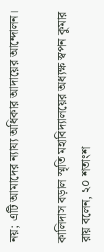নয়; এটি আমাদের ন্যায্য অধিকার আদায়ের আন্দোলন।

কালিদাস বড়াল স্মৃতি মহাবিদ্যালয়ের অধ্যক্ষ স্বপন কুমার রায় বলেন, ২০ শতাংশ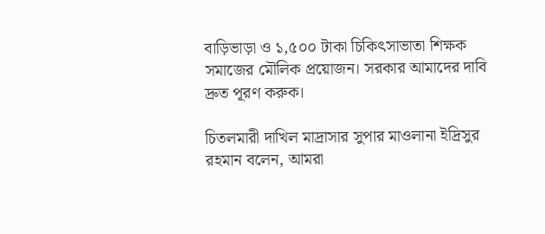বাড়িভাড়া ও ১,৫০০ টাকা চিকিৎসাভাতা শিক্ষক সমাজের মৌলিক প্রয়োজন। সরকার আমাদের দাবি দ্রুত পূরণ করুক।

চিতলমারী দাখিল মাদ্রাসার সুপার মাওলানা ইদ্রিসুর রহমান বলেন, আমরা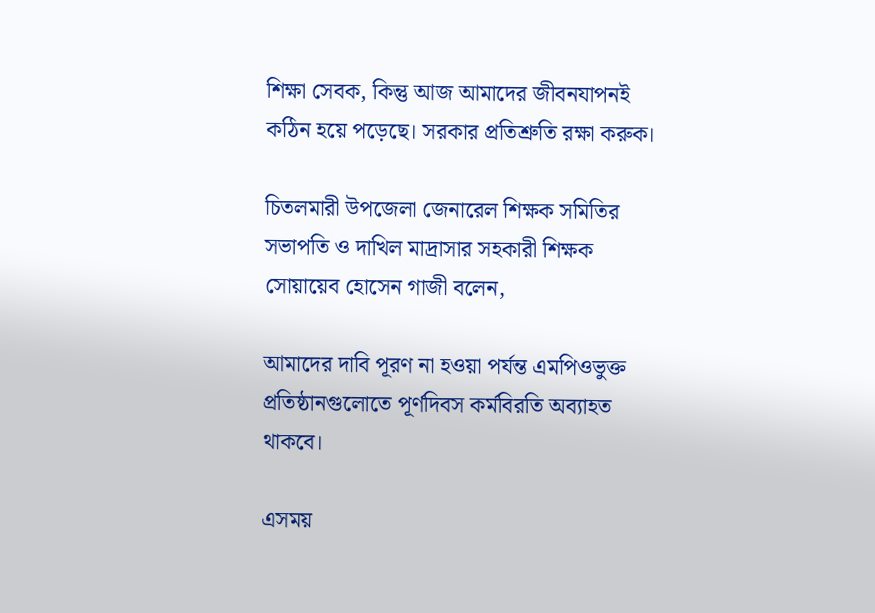শিক্ষা সেবক, কিন্তু আজ আমাদের জীবনযাপনই কঠিন হয়ে পড়েছে। সরকার প্রতিশ্রুতি রক্ষা করুক।

চিতলমারী উপজেলা জেনারেল শিক্ষক সমিতির সভাপতি ও দাখিল মাদ্রাসার সহকারী শিক্ষক সোয়ায়েব হোসেন গাজী বলেন,

আমাদের দাবি পূরণ না হওয়া পর্যন্ত এমপিওভুক্ত প্রতিষ্ঠানগুলোতে পূর্ণদিবস কর্মবিরতি অব্যাহত থাকবে।

এসময়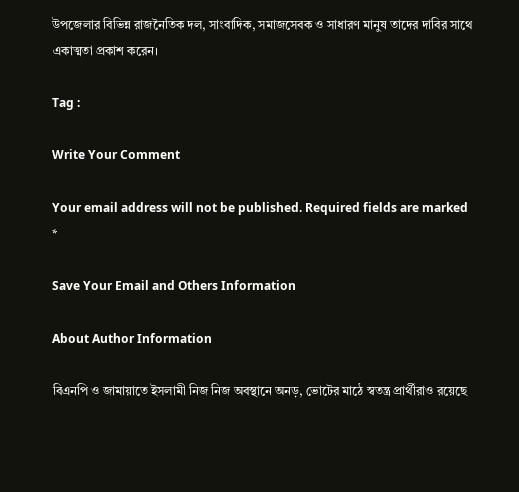উপজেলার বিভিন্ন রাজনৈতিক দল, সাংবাদিক, সমাজসেবক ও সাধারণ মানুষ তাদের দাবির সাথে একাত্মতা প্রকাশ করেন।

Tag :

Write Your Comment

Your email address will not be published. Required fields are marked *

Save Your Email and Others Information

About Author Information

বিএনপি ও জামায়াতে ইসলামী নিজ নিজ অবস্থানে অনড়, ভোটের মাঠে স্বতন্ত্র প্রার্থীরাও রয়েছে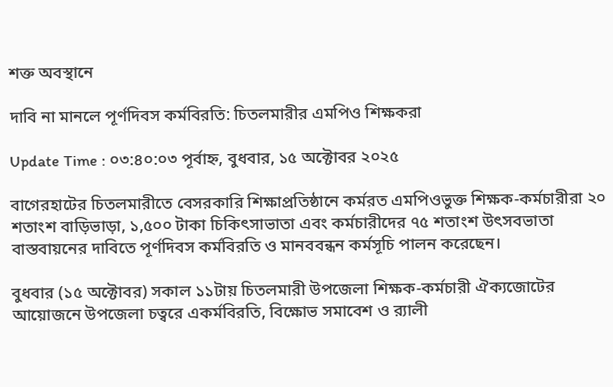শক্ত অবস্থানে

দাবি না মানলে পূর্ণদিবস কর্মবিরতি: চিতলমারীর এমপিও শিক্ষকরা

Update Time : ০৩:৪০:০৩ পূর্বাহ্ন, বুধবার, ১৫ অক্টোবর ২০২৫

বাগেরহাটের চিতলমারীতে বেসরকারি শিক্ষাপ্রতিষ্ঠানে কর্মরত এমপিওভুক্ত শিক্ষক-কর্মচারীরা ২০ শতাংশ বাড়িভাড়া, ১,৫০০ টাকা চিকিৎসাভাতা এবং কর্মচারীদের ৭৫ শতাংশ উৎসবভাতা বাস্তবায়নের দাবিতে পূর্ণদিবস কর্মবিরতি ও মানববন্ধন কর্মসূচি পালন করেছেন।

বুধবার (১৫ অক্টোবর) সকাল ১১টায় চিতলমারী উপজেলা শিক্ষক-কর্মচারী ঐক্যজোটের আয়োজনে উপজেলা চত্বরে একর্মবিরতি, বিক্ষোভ সমাবেশ ও র‌্যালী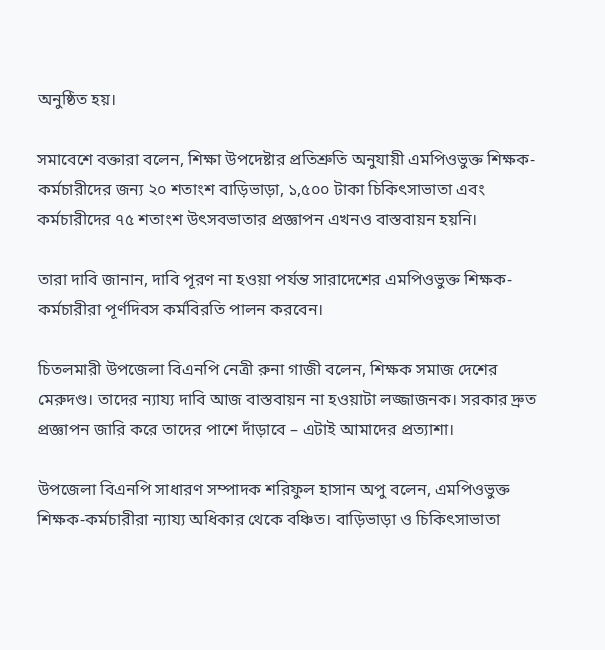অনুষ্ঠিত হয়।

সমাবেশে বক্তারা বলেন, শিক্ষা উপদেষ্টার প্রতিশ্রুতি অনুযায়ী এমপিওভুক্ত শিক্ষক-কর্মচারীদের জন্য ২০ শতাংশ বাড়িভাড়া, ১,৫০০ টাকা চিকিৎসাভাতা এবং কর্মচারীদের ৭৫ শতাংশ উৎসবভাতার প্রজ্ঞাপন এখনও বাস্তবায়ন হয়নি।

তারা দাবি জানান, দাবি পূরণ না হওয়া পর্যন্ত সারাদেশের এমপিওভুক্ত শিক্ষক-কর্মচারীরা পূর্ণদিবস কর্মবিরতি পালন করবেন।

চিতলমারী উপজেলা বিএনপি নেত্রী রুনা গাজী বলেন, শিক্ষক সমাজ দেশের মেরুদণ্ড। তাদের ন্যায্য দাবি আজ বাস্তবায়ন না হওয়াটা লজ্জাজনক। সরকার দ্রুত প্রজ্ঞাপন জারি করে তাদের পাশে দাঁড়াবে – এটাই আমাদের প্রত্যাশা।

উপজেলা বিএনপি সাধারণ সম্পাদক শরিফুল হাসান অপু বলেন, এমপিওভুক্ত শিক্ষক-কর্মচারীরা ন্যায্য অধিকার থেকে বঞ্চিত। বাড়িভাড়া ও চিকিৎসাভাতা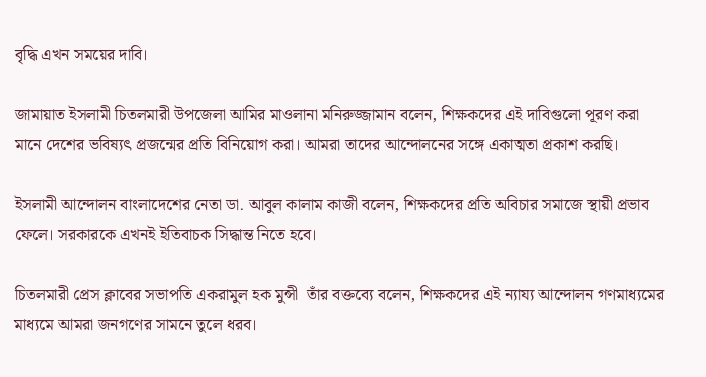বৃদ্ধি এখন সময়ের দাবি।

জামায়াত ইসলামী চিতলমারী উপজেলা আমির মাওলানা মনিরুজ্জামান বলেন, শিক্ষকদের এই দাবিগুলো পূরণ করা মানে দেশের ভবিষ্যৎ প্রজন্মের প্রতি বিনিয়োগ করা। আমরা তাদের আন্দোলনের সঙ্গে একাত্মতা প্রকাশ করছি।

ইসলামী আন্দোলন বাংলাদেশের নেতা ডা. আবুল কালাম কাজী বলেন, শিক্ষকদের প্রতি অবিচার সমাজে স্থায়ী প্রভাব ফেলে। সরকারকে এখনই ইতিবাচক সিদ্ধান্ত নিতে হবে।

চিতলমারী প্রেস ক্লাবের সভাপতি একরামুল হক মুন্সী  তাঁর বক্তব্যে বলেন, শিক্ষকদের এই ন্যায্য আন্দোলন গণমাধ্যমের মাধ্যমে আমরা জনগণের সামনে তুলে ধরব।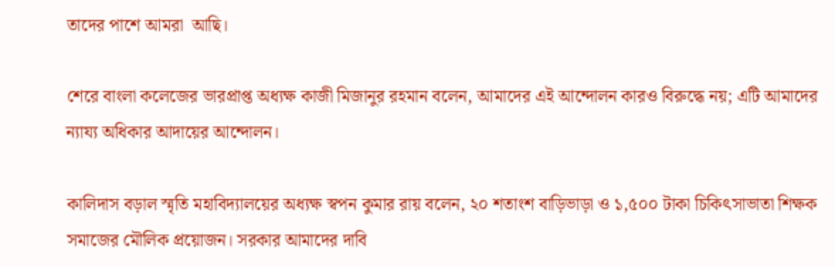তাদের পাশে আমরা  আছি।

শেরে বাংলা কলেজের ভারপ্রাপ্ত অধ্যক্ষ কাজী মিজানুর রহমান বলেন, আমাদের এই আন্দোলন কারও বিরুদ্ধে নয়; এটি আমাদের ন্যায্য অধিকার আদায়ের আন্দোলন।

কালিদাস বড়াল স্মৃতি মহাবিদ্যালয়ের অধ্যক্ষ স্বপন কুমার রায় বলেন, ২০ শতাংশ বাড়িভাড়া ও ১,৫০০ টাকা চিকিৎসাভাতা শিক্ষক সমাজের মৌলিক প্রয়োজন। সরকার আমাদের দাবি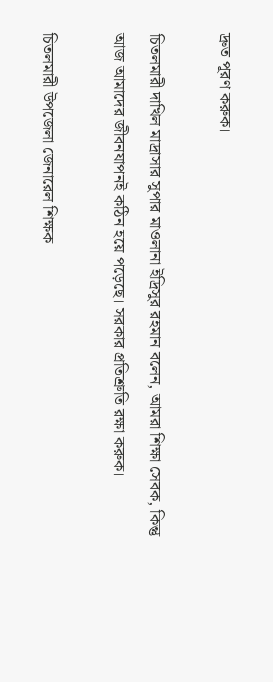দ্রুত পূরণ করুক।

চিতলমারী দাখিল মাদ্রাসার সুপার মাওলানা ইদ্রিসুর রহমান বলেন, আমরা শিক্ষা সেবক, কিন্তু আজ আমাদের জীবনযাপনই কঠিন হয়ে পড়েছে। সরকার প্রতিশ্রুতি রক্ষা করুক।

চিতলমারী উপজেলা জেনারেল শিক্ষক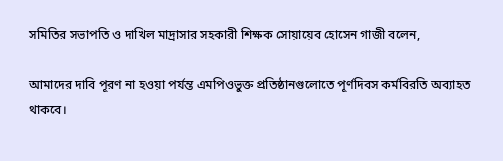সমিতির সভাপতি ও দাখিল মাদ্রাসার সহকারী শিক্ষক সোয়ায়েব হোসেন গাজী বলেন,

আমাদের দাবি পূরণ না হওয়া পর্যন্ত এমপিওভুক্ত প্রতিষ্ঠানগুলোতে পূর্ণদিবস কর্মবিরতি অব্যাহত থাকবে।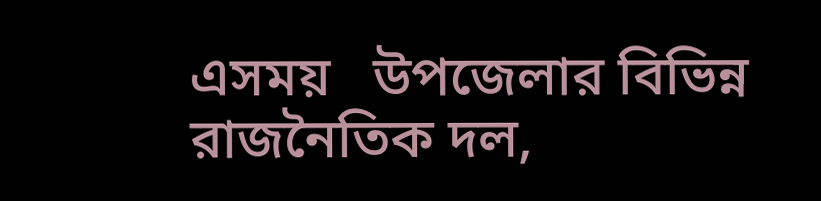এসময়   উপজেলার বিভিন্ন রাজনৈতিক দল,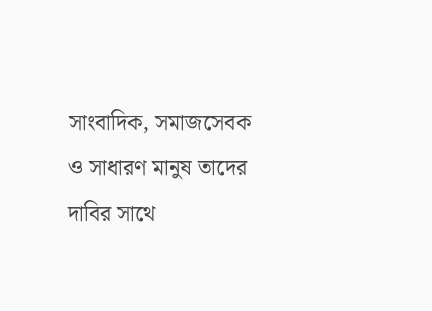সাংবাদিক, সমাজসেবক ও সাধারণ মানুষ তাদের দাবির সাথে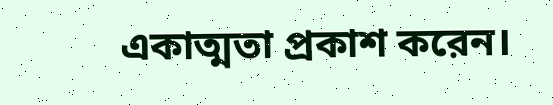একাত্মতা প্রকাশ করেন।